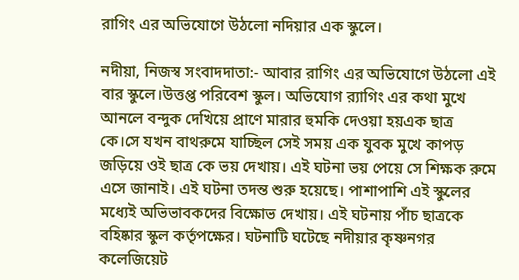রাগিং এর অভিযোগে উঠলো নদিয়ার এক স্কুলে।

নদীয়া, নিজস্ব সংবাদদাতা:- আবার রাগিং এর অভিযোগে উঠলো এই বার স্কুলে।উত্তপ্ত পরিবেশ স্কুল। অভিযোগ র‍্যাগিং এর কথা মুখে আনলে বন্দুক দেখিয়ে প্রাণে মারার হুমকি দেওয়া হয়এক ছাত্র কে।সে যখন বাথরুমে যাচ্ছিল সেই সময় এক যুবক মুখে কাপড় জড়িয়ে ওই ছাত্র কে ভয় দেখায়। এই ঘটনা ভয় পেয়ে সে শিক্ষক রুমে এসে জানাই। এই ঘটনা তদন্ত শুরু হয়েছে। পাশাপাশি এই স্কুলের মধ্যেই অভিভাবকদের বিক্ষোভ দেখায়। এই ঘটনায় পাঁচ ছাত্রকে বহিষ্কার স্কুল কর্তৃপক্ষের। ঘটনাটি ঘটেছে নদীয়ার কৃষ্ণনগর কলেজিয়েট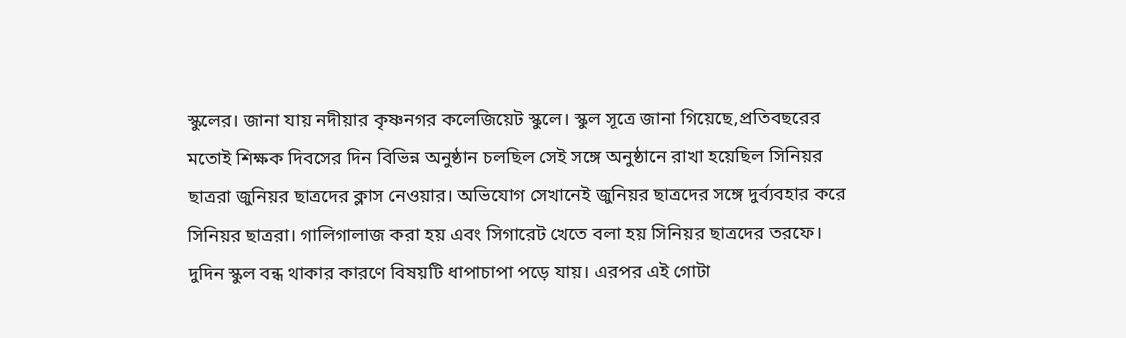স্কুলের। জানা যায় নদীয়ার কৃষ্ণনগর কলেজিয়েট স্কুলে। স্কুল সূত্রে জানা গিয়েছে,প্রতিবছরের মতোই শিক্ষক দিবসের দিন বিভিন্ন অনুষ্ঠান চলছিল সেই সঙ্গে অনুষ্ঠানে রাখা হয়েছিল সিনিয়র ছাত্ররা জুনিয়র ছাত্রদের ক্লাস নেওয়ার। অভিযোগ সেখানেই জুনিয়র ছাত্রদের সঙ্গে দুর্ব্যবহার করে সিনিয়র ছাত্ররা। গালিগালাজ করা হয় এবং সিগারেট খেতে বলা হয় সিনিয়র ছাত্রদের তরফে। দুদিন স্কুল বন্ধ থাকার কারণে বিষয়টি ধাপাচাপা পড়ে যায়। এরপর এই গোটা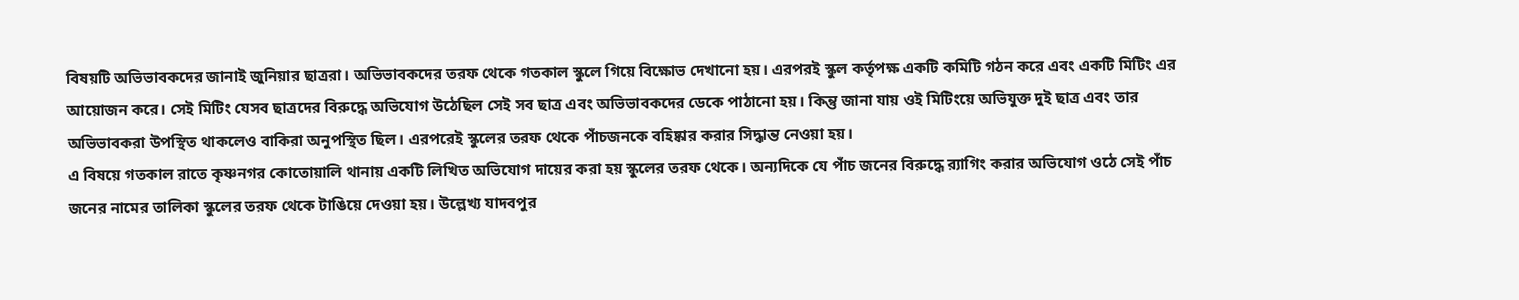বিষয়টি অভিভাবকদের জানাই জুনিয়ার ছাত্ররা। অভিভাবকদের তরফ থেকে গতকাল স্কুলে গিয়ে বিক্ষোভ দেখানো হয়। এরপরই স্কুল কর্তৃপক্ষ একটি কমিটি গঠন করে এবং একটি মিটিং এর আয়োজন করে। সেই মিটিং যেসব ছাত্রদের বিরুদ্ধে অভিযোগ উঠেছিল সেই সব ছাত্র এবং অভিভাবকদের ডেকে পাঠানো হয়। কিন্তু জানা যায় ওই মিটিংয়ে অভিযুক্ত দুই ছাত্র এবং তার অভিভাবকরা উপস্থিত থাকলেও বাকিরা অনুপস্থিত ছিল। এরপরেই স্কুলের তরফ থেকে পাঁচজনকে বহিষ্কার করার সিদ্ধান্ত নেওয়া হয়।
এ বিষয়ে গতকাল রাতে কৃষ্ণনগর কোতোয়ালি থানায় একটি লিখিত অভিযোগ দায়ের করা হয় স্কুলের তরফ থেকে। অন্যদিকে যে পাঁচ জনের বিরুদ্ধে র‍্যাগিং করার অভিযোগ ওঠে সেই পাঁচ জনের নামের তালিকা স্কুলের তরফ থেকে টাঙিয়ে দেওয়া হয়। উল্লেখ্য যাদবপুর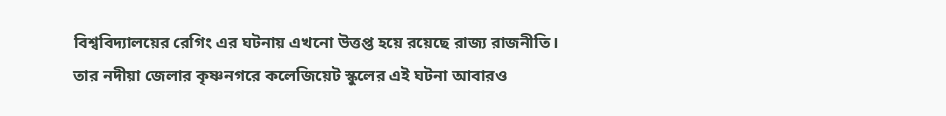বিশ্ববিদ্যালয়ের রেগিং এর ঘটনায় এখনো উত্তপ্ত হয়ে রয়েছে রাজ্য রাজনীতি। তার নদীয়া জেলার কৃষ্ণনগরে কলেজিয়েট স্কুলের এই ঘটনা আবারও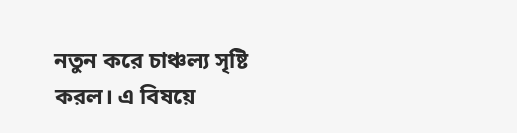নতুন করে চাঞ্চল্য সৃষ্টি করল। এ বিষয়ে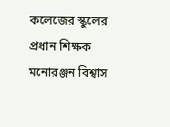কলেজের স্কুলের প্রধান শিক্ষক মনোরঞ্জন বিশ্বাস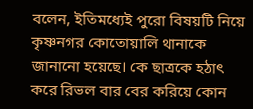বলেন, ইতিমধ্যেই পুরো বিষয়টি নিয়ে কৃষ্ণনগর কোতোয়ালি থানাকে জানানো হয়েছে। কে ছাত্রকে হঠাৎ করে রিভল বার বের করিয়ে কোন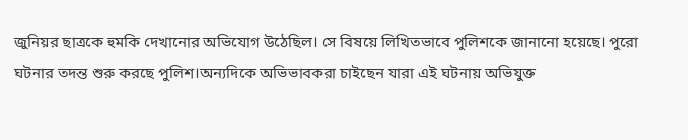জুনিয়র ছাত্রকে হুমকি দেখানোর অভিযোগ উঠেছিল। সে বিষয়ে লিখিতভাবে পুলিশকে জানানো হয়েছে। পুরো ঘটনার তদন্ত শুরু করছে পুলিশ।অন্যদিকে অভিভাবকরা চাইছেন যারা এই ঘটনায় অভিযুক্ত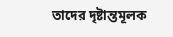তাদের দৃষ্টান্তমূলক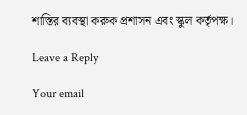শাস্তির ব্যবস্থা করুক প্রশাসন এবং স্কুল কর্তৃপক্ষ।

Leave a Reply

Your email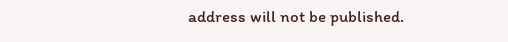address will not be published.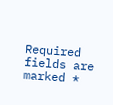Required fields are marked *